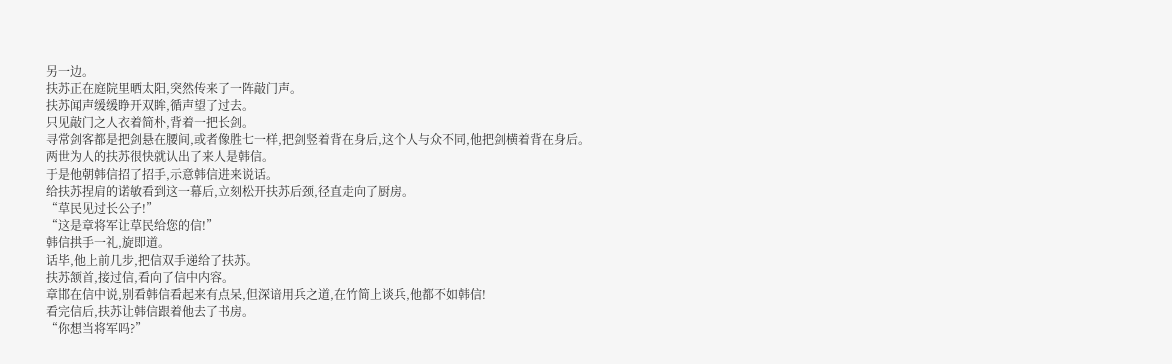另一边。
扶苏正在庭院里晒太阳,突然传来了一阵敲门声。
扶苏闻声缓缓睁开双眸,循声望了过去。
只见敲门之人衣着简朴,背着一把长剑。
寻常剑客都是把剑悬在腰间,或者像胜七一样,把剑竖着背在身后,这个人与众不同,他把剑横着背在身后。
两世为人的扶苏很快就认出了来人是韩信。
于是他朝韩信招了招手,示意韩信进来说话。
给扶苏捏肩的诺敏看到这一幕后,立刻松开扶苏后颈,径直走向了厨房。
“草民见过长公子!”
“这是章将军让草民给您的信!”
韩信拱手一礼,旋即道。
话毕,他上前几步,把信双手递给了扶苏。
扶苏颔首,接过信,看向了信中内容。
章邯在信中说,别看韩信看起来有点呆,但深谙用兵之道,在竹简上谈兵,他都不如韩信!
看完信后,扶苏让韩信跟着他去了书房。
“你想当将军吗?”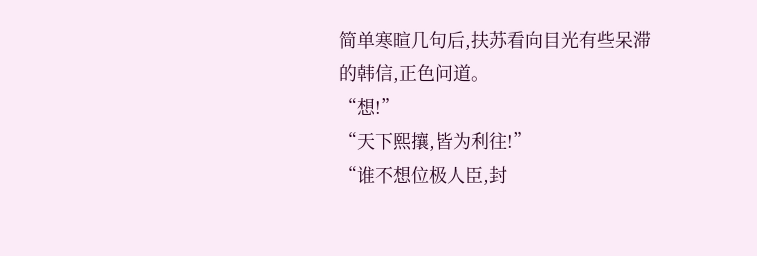简单寒暄几句后,扶苏看向目光有些呆滞的韩信,正色问道。
“想!”
“天下熙攘,皆为利往!”
“谁不想位极人臣,封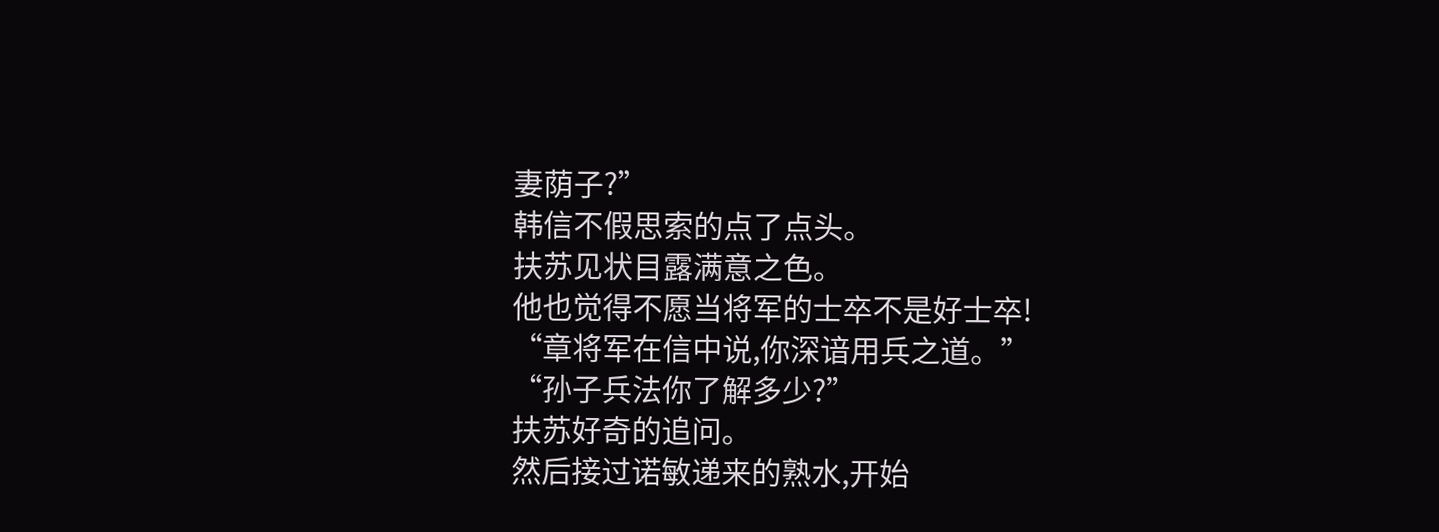妻荫子?”
韩信不假思索的点了点头。
扶苏见状目露满意之色。
他也觉得不愿当将军的士卒不是好士卒!
“章将军在信中说,你深谙用兵之道。”
“孙子兵法你了解多少?”
扶苏好奇的追问。
然后接过诺敏递来的熟水,开始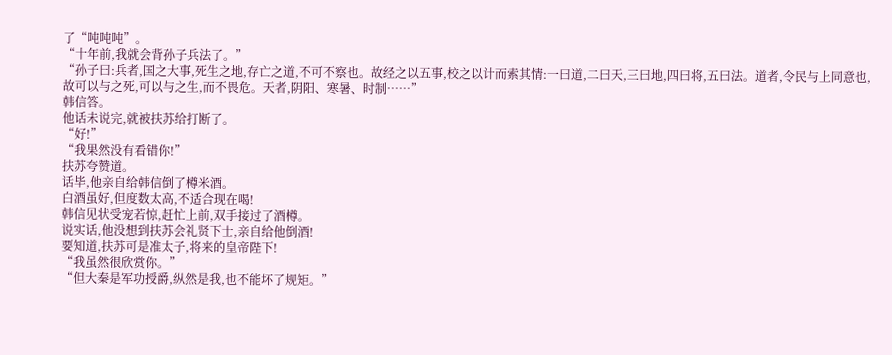了“吨吨吨”。
“十年前,我就会背孙子兵法了。”
“孙子曰:兵者,国之大事,死生之地,存亡之道,不可不察也。故经之以五事,校之以计而索其情:一曰道,二曰天,三曰地,四曰将,五曰法。道者,令民与上同意也,故可以与之死,可以与之生,而不畏危。天者,阴阳、寒暑、时制……”
韩信答。
他话未说完,就被扶苏给打断了。
“好!”
“我果然没有看错你!”
扶苏夸赞道。
话毕,他亲自给韩信倒了樽米酒。
白酒虽好,但度数太高,不适合现在喝!
韩信见状受宠若惊,赶忙上前,双手接过了酒樽。
说实话,他没想到扶苏会礼贤下士,亲自给他倒酒!
要知道,扶苏可是准太子,将来的皇帝陛下!
“我虽然很欣赏你。”
“但大秦是军功授爵,纵然是我,也不能坏了规矩。”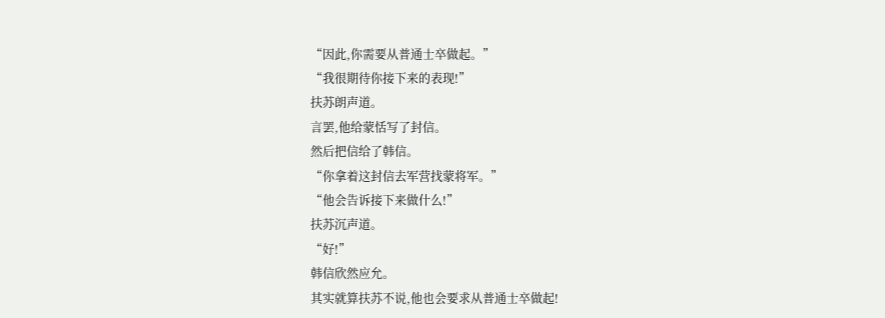“因此,你需要从普通士卒做起。”
“我很期待你接下来的表现!”
扶苏朗声道。
言罢,他给蒙恬写了封信。
然后把信给了韩信。
“你拿着这封信去军营找蒙将军。”
“他会告诉接下来做什么!”
扶苏沉声道。
“好!”
韩信欣然应允。
其实就算扶苏不说,他也会要求从普通士卒做起!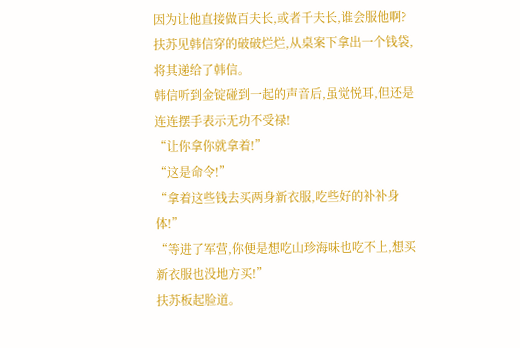因为让他直接做百夫长,或者千夫长,谁会服他啊?
扶苏见韩信穿的破破烂烂,从桌案下拿出一个钱袋,将其递给了韩信。
韩信听到金锭碰到一起的声音后,虽觉悦耳,但还是连连摆手表示无功不受禄!
“让你拿你就拿着!”
“这是命令!”
“拿着这些钱去买两身新衣服,吃些好的补补身体!”
“等进了军营,你便是想吃山珍海味也吃不上,想买新衣服也没地方买!”
扶苏板起脸道。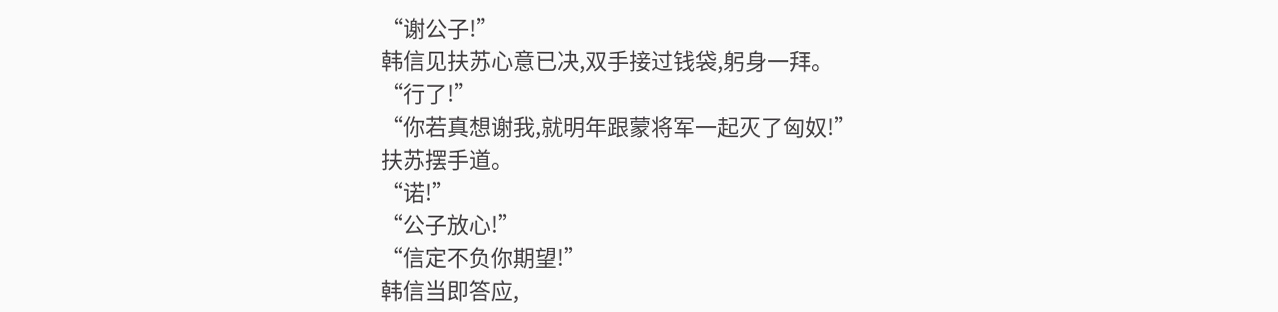“谢公子!”
韩信见扶苏心意已决,双手接过钱袋,躬身一拜。
“行了!”
“你若真想谢我,就明年跟蒙将军一起灭了匈奴!”
扶苏摆手道。
“诺!”
“公子放心!”
“信定不负你期望!”
韩信当即答应,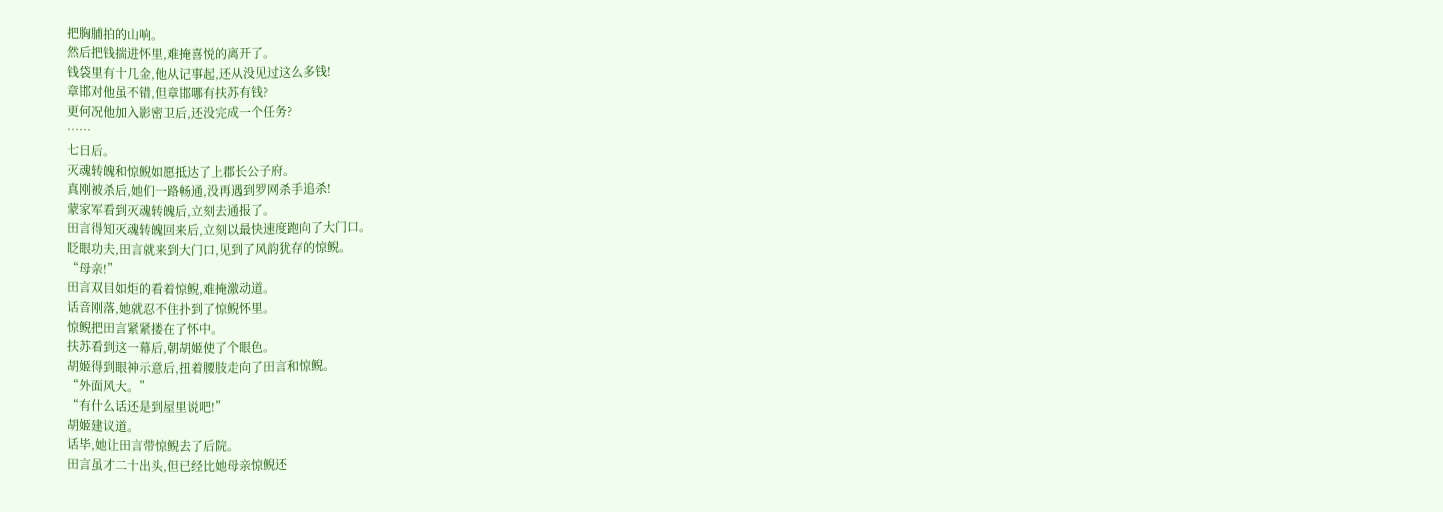把胸脯拍的山响。
然后把钱揣进怀里,难掩喜悦的离开了。
钱袋里有十几金,他从记事起,还从没见过这么多钱!
章邯对他虽不错,但章邯哪有扶苏有钱?
更何况他加入影密卫后,还没完成一个任务?
……
七日后。
灭魂转魄和惊鲵如愿抵达了上郡长公子府。
真刚被杀后,她们一路畅通,没再遇到罗网杀手追杀!
蒙家军看到灭魂转魄后,立刻去通报了。
田言得知灭魂转魄回来后,立刻以最快速度跑向了大门口。
眨眼功夫,田言就来到大门口,见到了风韵犹存的惊鲵。
“母亲!”
田言双目如炬的看着惊鲵,难掩激动道。
话音刚落,她就忍不住扑到了惊鲵怀里。
惊鲵把田言紧紧搂在了怀中。
扶苏看到这一幕后,朝胡姬使了个眼色。
胡姬得到眼神示意后,扭着腰肢走向了田言和惊鲵。
“外面风大。”
“有什么话还是到屋里说吧!”
胡姬建议道。
话毕,她让田言带惊鲵去了后院。
田言虽才二十出头,但已经比她母亲惊鲵还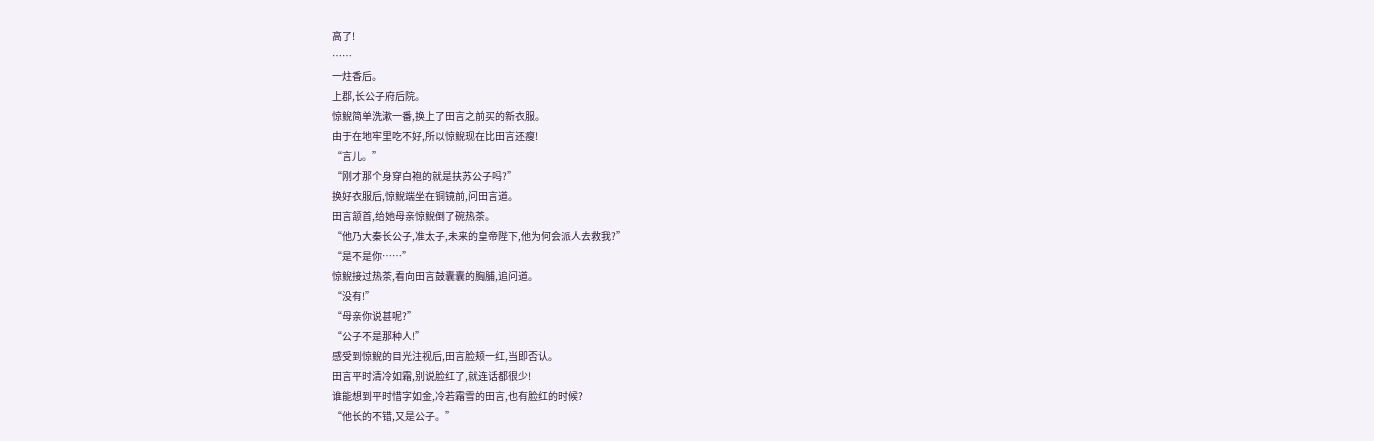高了!
……
一炷香后。
上郡,长公子府后院。
惊鲵简单洗漱一番,换上了田言之前买的新衣服。
由于在地牢里吃不好,所以惊鲵现在比田言还瘦!
“言儿。”
“刚才那个身穿白袍的就是扶苏公子吗?”
换好衣服后,惊鲵端坐在铜镜前,问田言道。
田言颔首,给她母亲惊鲵倒了碗热茶。
“他乃大秦长公子,准太子,未来的皇帝陛下,他为何会派人去救我?”
“是不是你……”
惊鲵接过热茶,看向田言鼓囊囊的胸脯,追问道。
“没有!”
“母亲你说甚呢?”
“公子不是那种人!”
感受到惊鲵的目光注视后,田言脸颊一红,当即否认。
田言平时清冷如霜,别说脸红了,就连话都很少!
谁能想到平时惜字如金,冷若霜雪的田言,也有脸红的时候?
“他长的不错,又是公子。”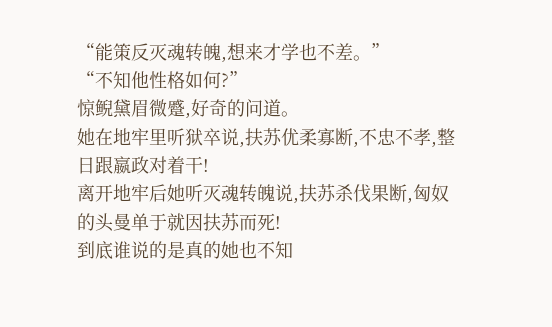“能策反灭魂转魄,想来才学也不差。”
“不知他性格如何?”
惊鲵黛眉微蹙,好奇的问道。
她在地牢里听狱卒说,扶苏优柔寡断,不忠不孝,整日跟嬴政对着干!
离开地牢后她听灭魂转魄说,扶苏杀伐果断,匈奴的头曼单于就因扶苏而死!
到底谁说的是真的她也不知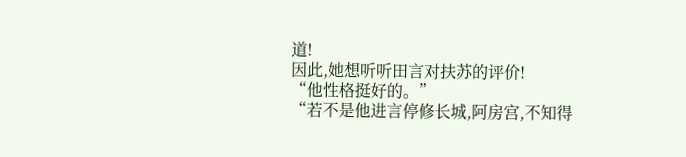道!
因此,她想听听田言对扶苏的评价!
“他性格挺好的。”
“若不是他进言停修长城,阿房宫,不知得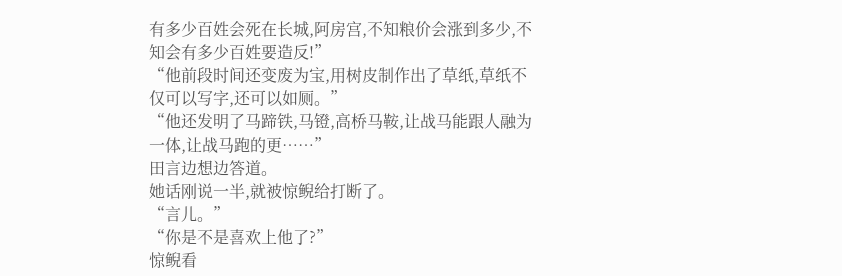有多少百姓会死在长城,阿房宫,不知粮价会涨到多少,不知会有多少百姓要造反!”
“他前段时间还变废为宝,用树皮制作出了草纸,草纸不仅可以写字,还可以如厕。”
“他还发明了马蹄铁,马镫,高桥马鞍,让战马能跟人融为一体,让战马跑的更……”
田言边想边答道。
她话刚说一半,就被惊鲵给打断了。
“言儿。”
“你是不是喜欢上他了?”
惊鲵看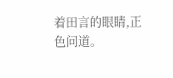着田言的眼睛,正色问道。